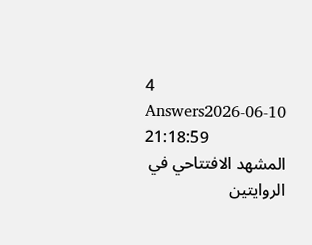4 Answers2026-06-10 21:18:59
المشهد الافتتاحي في الروايتين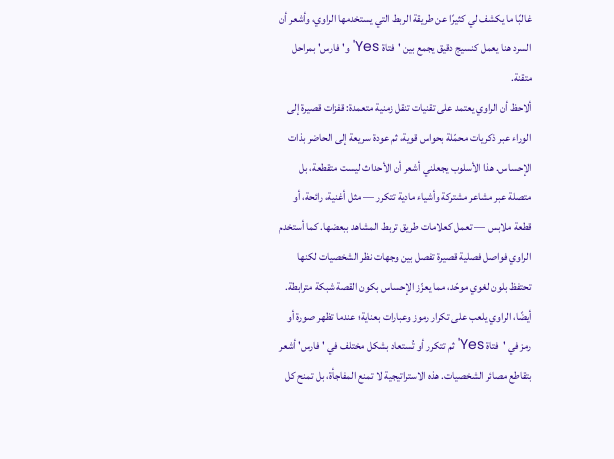غالبًا ما يكشف لي كثيرًا عن طريقة الربط التي يستخدمها الراوي، وأشعر أن السرد هنا يعمل كنسيج دقيق يجمع بين 'فتاة Yes' و'فارس' بمراحل متقنة.
ألاحظ أن الراوي يعتمد على تقنيات تنقل زمنية متعمدة: قفزات قصيرة إلى الوراء عبر ذكريات محمّلة بحواس قوية، ثم عودة سريعة إلى الحاضر بذات الإحساس. هذا الأسلوب يجعلني أشعر أن الأحداث ليست متقطعة، بل متصلة عبر مشاعر مشتركة وأشياء مادية تتكرر — مثل أغنية، رائحة، أو قطعة ملابس — تعمل كعلامات طريق تربط المشاهد ببعضها. كما أستخدم الراوي فواصل فصلية قصيرة تفصل بين وجهات نظر الشخصيات لكنها تحتفظ بلون لغوي موحّد، مما يعزّز الإحساس بكون القصة شبكة مترابطة.
أيضًا، الراوي يلعب على تكرار رموز وعبارات بعناية؛ عندما تظهر صورة أو رمز في 'فتاة Yes' ثم تتكرر أو تُستعاد بشكل مختلف في 'فارس' أشعر بتقاطع مصائر الشخصيات. هذه الاستراتيجية لا تمنع المفاجأة، بل تمنح كل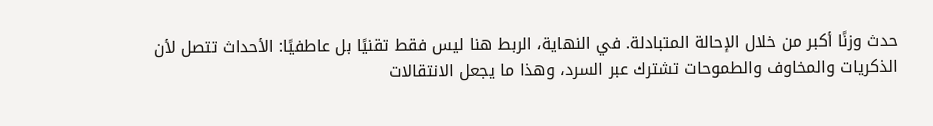حدث وزنًا أكبر من خلال الإحالة المتبادلة. في النهاية، الربط هنا ليس فقط تقنيًا بل عاطفيًا: الأحداث تتصل لأن الذكريات والمخاوف والطموحات تشترك عبر السرد، وهذا ما يجعل الانتقالات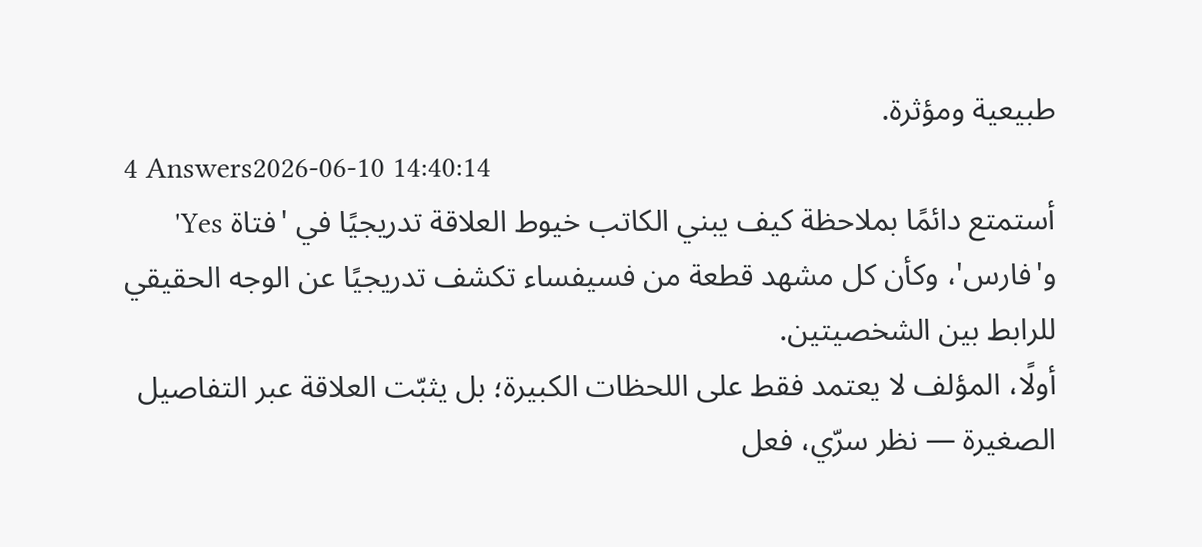طبيعية ومؤثرة.
4 Answers2026-06-10 14:40:14
أستمتع دائمًا بملاحظة كيف يبني الكاتب خيوط العلاقة تدريجيًا في 'فتاة Yes' و'فارس'، وكأن كل مشهد قطعة من فسيفساء تكشف تدريجيًا عن الوجه الحقيقي للرابط بين الشخصيتين.
أولًا، المؤلف لا يعتمد فقط على اللحظات الكبيرة؛ بل يثبّت العلاقة عبر التفاصيل الصغيرة — نظر سرّي، فعل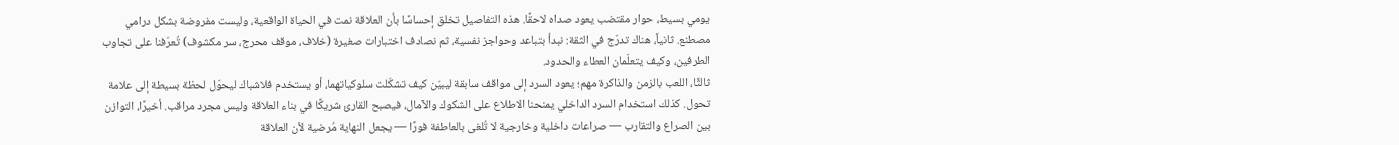يومي بسيط، حوار مقتضب يعود صداه لاحقًا. هذه التفاصيل تخلق إحساسًا بأن العلاقة نمت في الحياة الواقعية، وليست مفروضة بشكل درامي مصطنع. ثانياً، هناك تدرّج في الثقة: نبدأ بتباعد وحواجز نفسية، ثم نصادف اختبارات صغيرة (خلاف، موقف محرج، سر مكشوف) تُعرّفنا على تجاوب الطرفين، وكيف يتعلّمان العطاء والحدود.
ثالثًا، اللعب بالزمن والذاكرة مهم؛ يعود السرد إلى مواقف سابقة ليبيّن كيف تشكّلت سلوكياتهما، أو يستخدم فلاشباك ليحوّل لحظة بسيطة إلى علامة تحول. كذلك استخدام السرد الداخلي يمنحنا الاطلاع على الشكوك والآمال، فيصبح القارئ شريكًا في بناء العلاقة وليس مجرد مراقب. أخيرًا، التوازن بين الصراع والتقارب — صراعات داخلية وخارجية لا تُلغى بالعاطفة فورًا — يجعل النهاية مُرضية لأن العلاقة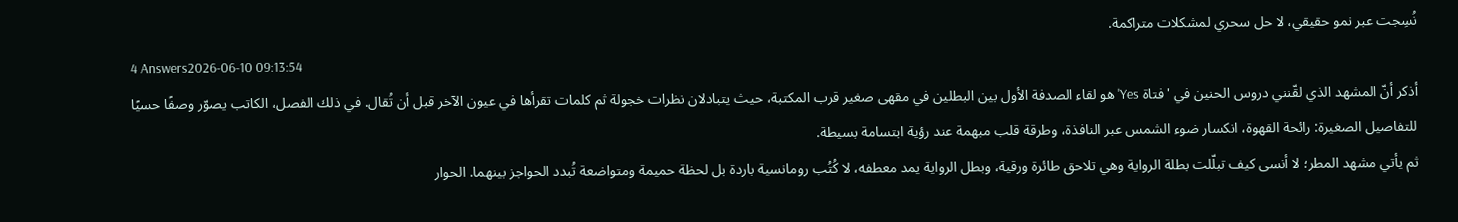نُسِجت عبر نمو حقيقي، لا حل سحري لمشكلات متراكمة.
4 Answers2026-06-10 09:13:54
أذكر أنّ المشهد الذي لقّنني دروس الحنين في 'فتاة Yes' هو لقاء الصدفة الأول بين البطلين في مقهى صغير قرب المكتبة، حيث يتبادلان نظرات خجولة ثم كلمات تقرأها في عيون الآخر قبل أن تُقال. في ذلك الفصل، الكاتب يصوّر وصفًا حسيًا للتفاصيل الصغيرة: رائحة القهوة، انكسار ضوء الشمس عبر النافذة، وطرقة قلب مبهمة عند رؤية ابتسامة بسيطة.
ثم يأتي مشهد المطر؛ لا أنسى كيف تبلّلت بطلة الرواية وهي تلاحق طائرة ورقية، وبطل الرواية يمد معطفه، لا كُتُب رومانسية باردة بل لحظة حميمة ومتواضعة تُبدد الحواجز بينهما. الحوار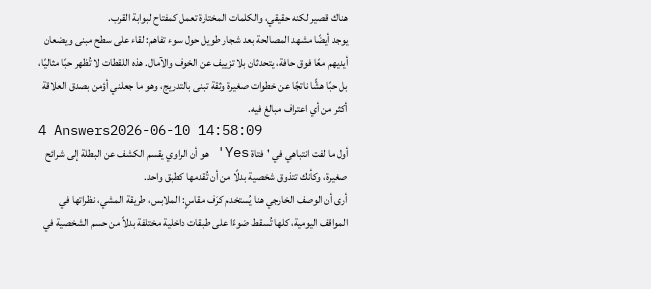هناك قصير لكنه حقيقي، والكلمات المختارة تعمل كمفتاح لبوابة القرب.
يوجد أيضًا مشهد المصالحة بعد شجار طويل حول سوء تفاهم: لقاء على سطح مبنى ويضعان أيديهم معًا فوق حافة، يتحدثان بلا تزييف عن الخوف والآمال. هذه اللقطات لا تُظهر حبًا مثاليًا، بل حبًا هشًّا ناتجًا عن خطوات صغيرة وثقة تبنى بالتدريج، وهو ما جعلني أؤمن بصدق العلاقة أكثر من أي اعتراف مبالغ فيه.
4 Answers2026-06-10 14:58:09
أول ما لفت انتباهي في 'فتاة Yes' هو أن الراوي يقسم الكشف عن البطلة إلى شرائح صغيرة، وكأنك تتذوق شخصية بدلًا من أن تُقدمها كطبق واحد.
أرى أن الوصف الخارجي هنا يُستخدم كرَف مقاسٍ: الملابس، طريقة المشي، نظراتها في المواقف اليومية، كلها تُسقط ضوءًا على طبقات داخلية مختلفة بدلاً من حسم الشخصية في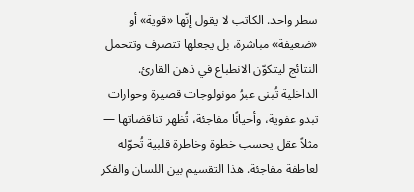سطر واحد. الكاتب لا يقول إنّها «قوية» أو «ضعيفة» مباشرة، بل يجعلها تتصرف وتتحمل النتائج ليتكوّن الانطباع في ذهن القارئ.
الداخلية تُبنى عبرُ مونولوجات قصيرة وحوارات تبدو عفوية، وأحيانًا مفاجئة، تُظهر تناقضاتها — مثلاً عقل يحسب خطوة وخاطرة قلبية تُحوّله لعاطفة مفاجئة. هذا التقسيم بين اللسان والفكر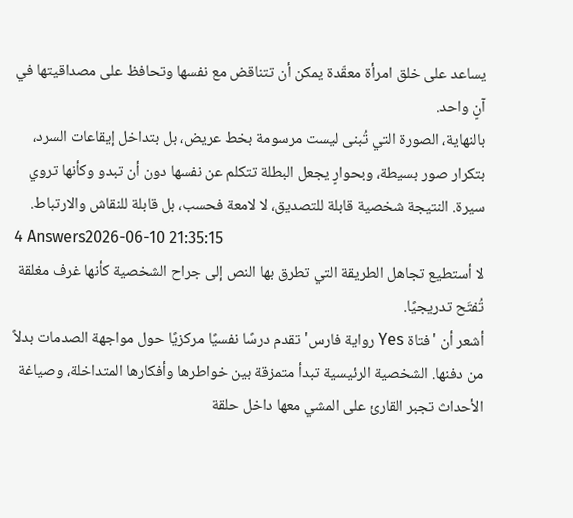يساعد على خلق امرأة معقّدة يمكن أن تتناقض مع نفسها وتحافظ على مصداقيتها في آنٍ واحد.
بالنهاية، الصورة التي تُبنى ليست مرسومة بخط عريض، بل بتداخل إيقاعات السرد، بتكرار صور بسيطة، وبحوارٍ يجعل البطلة تتكلم عن نفسها دون أن تبدو وكأنها تروي سيرة. النتيجة شخصية قابلة للتصديق، لا لامعة فحسب، بل قابلة للنقاش والارتباط.
4 Answers2026-06-10 21:35:15
لا أستطيع تجاهل الطريقة التي تطرق بها النص إلى جراح الشخصية كأنها غرف مغلقة تُفتَح تدريجيًا.
أشعر أن 'فتاة Yes رواية فارس' تقدم درسًا نفسيًا مركزيًا حول مواجهة الصدمات بدلاً من دفنها. الشخصية الرئيسية تبدأ متمزقة بين خواطرها وأفكارها المتداخلة، وصياغة الأحداث تجبر القارئ على المشي معها داخل حلقة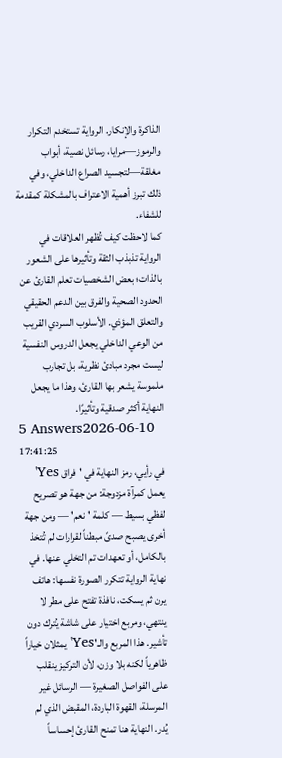الذاكرة والإنكار. الرواية تستخدم التكرار والرموز—مرايا، رسائل نصية، أبواب مغلقة—لتجسيد الصراع الداخلي، وفي ذلك تبرز أهمية الاعتراف بالمشكلة كمقدمة للشفاء.
كما لاحظت كيف تُظهر العلاقات في الرواية تذبذب الثقة وتأثيرها على الشعور بالذات؛ بعض الشخصيات تعلم القارئ عن الحدود الصحية والفرق بين الدعم الحقيقي والتعلق المؤذي. الأسلوب السردي القريب من الوعي الداخلي يجعل الدروس النفسية ليست مجرد مبادئ نظرية، بل تجارب ملموسة يشعر بها القارئ، وهذا ما يجعل النهاية أكثر صدقية وتأثيرًا.
5 Answers2026-06-10 17:41:25
في رأيي، رمز النهاية في 'فراق Yes' يعمل كمرآة مزدوجة: من جهة هو تصريح لفظي بسيط — كلمة 'نعم' — ومن جهة أخرى يصبح صدىً مبطناً لقرارات لم تُتخذ بالكامل، أو تعهدات تم التخلي عنها. في نهاية الرواية تتكرر الصورة نفسها: هاتف يرن ثم يسكت، نافذة تفتح على مطر لا ينتهي، ومربع اختيار على شاشة يُترك دون تأشير. هذا المربع والـ'Yes' يمثلان خياراً ظاهرياً لكنه بلا وزن، لأن التركيز ينقلب على الفواصل الصغيرة — الرسائل غير المرسلة، القهوة الباردة، المقبض الذي لم يُدر. النهاية هنا تمنح القارئ إحساساً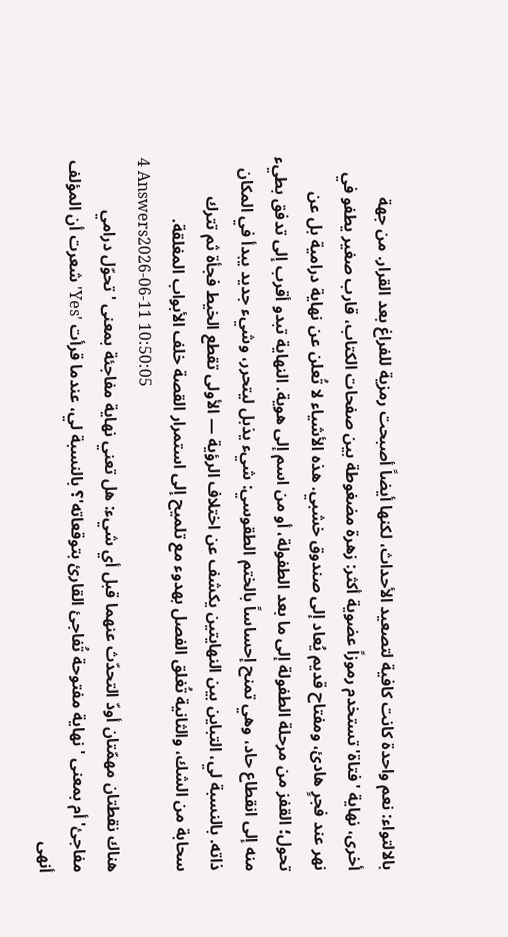بالالتواء: نعم واحدة كانت كافية لتصعيد الأحداث، لكنها أيضاً أصبحت رمزية للفراغ بعد القرار. من جهة أخرى، نهاية 'فتاة' تستخدم رموزاً عضوية أكثر: زهرة مضغوطة بين صفحات الكتاب، قارب صغير يطفو في نهر عند فجرٍ هادئ، ومفتاح قديم يُعاد إلى صندوق خشبي. هذه الأشياء لا تُعلن عن نهاية درامية بل عن تحول؛ القفز من مرحلة الطفولة إلى ما بعد الطفولة، أو من اسم إلى هوية. النهاية تبدو أقرب إلى تدفق بطيء منه إلى انقطاع حاد، وهي تمنح إحساساً بالختم الطقوسي: شيء يذبل ليتحرر، وشيء جديد يبدأ في المكان ذاته. بالنسبة لي، التباين بين النهايتين يكشف عن اختلاف الرؤية — الأولى تقطع الخيط فجأة ثم تترك سحابة من الشك، والثانية تُغلق الفصل بهدوء مع تلميح إلى استمرار القصة خلف الأبواب المغلقة.
4 Answers2026-06-11 10:50:05
هناك نقطتان مهمّتان أودّ التحدّث عنهما قبل أي شيء: هل تعني نهاية مفاجئة بمعنى 'تحوّل درامي مفاجئ' أم بمعنى 'نهاية مفتوحة تُفاجئ القارئ بتوقعاته'؟ بالنسبة لي، عندما قرأت 'Yes' شعرت أن المؤلف أنهى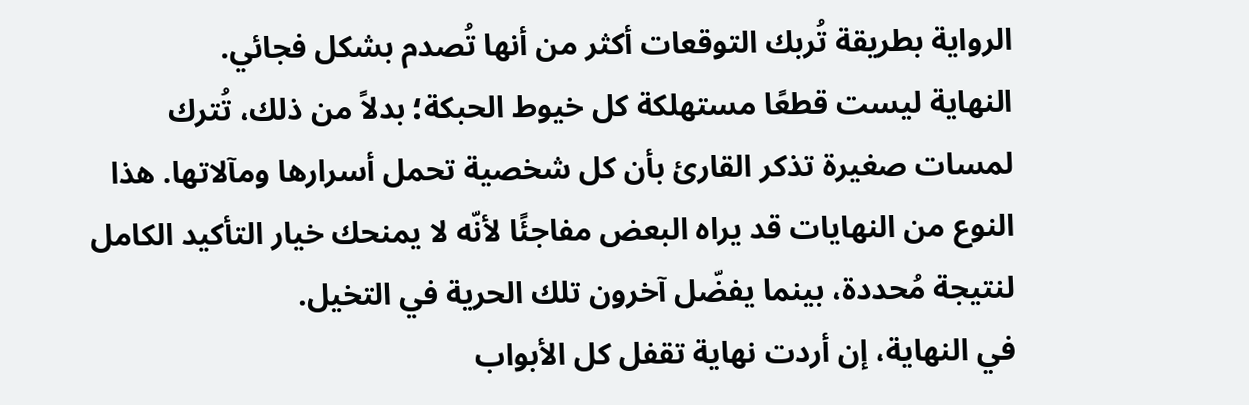الرواية بطريقة تُربك التوقعات أكثر من أنها تُصدم بشكل فجائي.
النهاية ليست قطعًا مستهلكة كل خيوط الحبكة؛ بدلاً من ذلك، تُترك لمسات صغيرة تذكر القارئ بأن كل شخصية تحمل أسرارها ومآلاتها. هذا النوع من النهايات قد يراه البعض مفاجئًا لأنّه لا يمنحك خيار التأكيد الكامل لنتيجة مُحددة، بينما يفضّل آخرون تلك الحرية في التخيل.
في النهاية، إن أردت نهاية تقفل كل الأبواب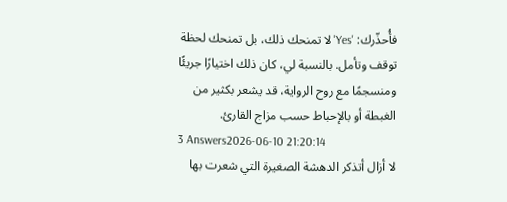فأُحذّرك: 'Yes' لا تمنحك ذلك، بل تمنحك لحظة توقف وتأمل. بالنسبة لي، كان ذلك اختيارًا جريئًا ومنسجمًا مع روح الرواية، قد يشعر بكثير من الغبطة أو بالإحباط حسب مزاج القارئ.
3 Answers2026-06-10 21:20:14
لا أزال أتذكر الدهشة الصغيرة التي شعرت بها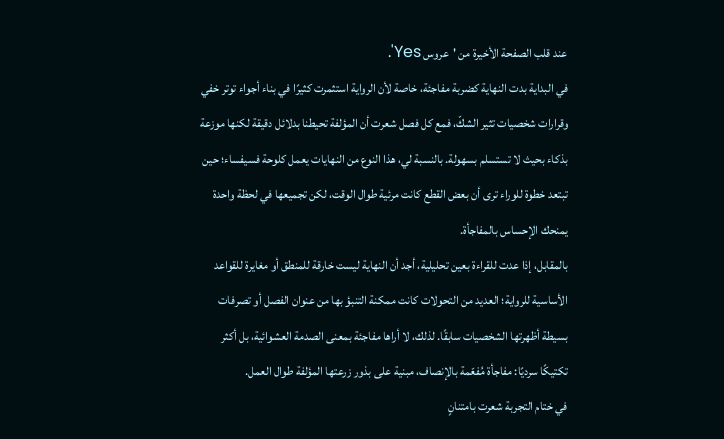عند قلب الصفحة الأخيرة من 'عروس Yes'.
في البداية بدت النهاية كضربة مفاجئة، خاصة لأن الرواية استثمرت كثيرًا في بناء أجواء توتر خفي وقرارات شخصيات تثير الشكّ، فمع كل فصل شعرت أن المؤلفة تحيطنا بدلائل دقيقة لكنها موزعة بذكاء بحيث لا تستسلم بسهولة. بالنسبة لي، هذا النوع من النهايات يعمل كلوحة فسيفساء؛ حين تبتعد خطوة للوراء ترى أن بعض القطع كانت مرئية طوال الوقت، لكن تجميعها في لحظة واحدة يمنحك الإحساس بالمفاجأة.
بالمقابل، إذا عدت للقراءة بعين تحليلية، أجد أن النهاية ليست خارقة للمنطق أو مغايرة للقواعد الأساسية للرواية؛ العديد من التحولات كانت ممكنة التنبؤ بها من عنوان الفصل أو تصرفات بسيطة أظهرتها الشخصيات سابقًا. لذلك، لا أراها مفاجئة بمعنى الصدمة العشوائية، بل أكثر تكتيكًا سرديًا: مفاجأة مُفعّمة بالإنصاف، مبنية على بذور زرعتها المؤلفة طوال العمل.
في ختام التجربة شعرت بامتنانٍ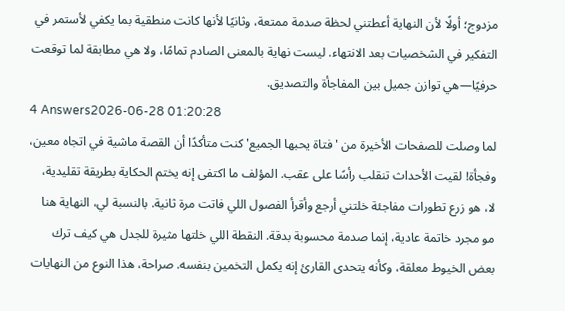مزدوج؛ أولًا لأن النهاية أعطتني لحظة صدمة ممتعة، وثانيًا لأنها كانت منطقية بما يكفي لأستمر في التفكير في الشخصيات بعد الانتهاء. ليست نهاية بالمعنى الصادم تمامًا، ولا هي مطابقة لما توقعت حرفيًا—هي توازن جميل بين المفاجأة والتصديق.
4 Answers2026-06-28 01:20:28
لما وصلت للصفحات الأخيرة من 'فتاة يحبها الجميع' كنت متأكدًا أن القصة ماشية في اتجاه معين، وفجأة! لقيت الأحداث تنقلب رأسًا على عقب. المؤلف ما اكتفى إنه يختم الحكاية بطريقة تقليدية، لا، هو زرع تطورات مفاجئة خلتني أرجع وأقرأ الفصول اللي فاتت مرة ثانية. بالنسبة لي، النهاية هنا مو مجرد خاتمة عادية، إنما صدمة محسوبة بدقة. النقطة اللي خلتها مثيرة للجدل هي كيف ترك بعض الخيوط معلقة، وكأنه يتحدى القارئ إنه يكمل التخمين بنفسه. صراحة، هذا النوع من النهايات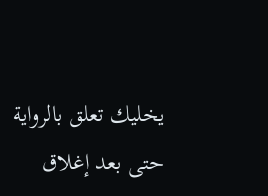يخليك تعلق بالرواية حتى بعد إغلاق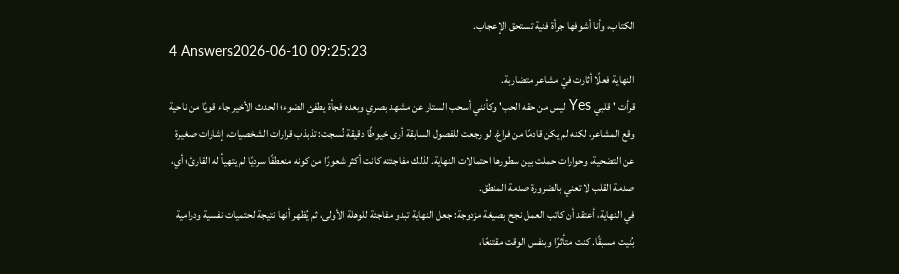الكتاب، وأنا أشوفها جرأة فنية تستحق الإعجاب.
4 Answers2026-06-10 09:25:23
النهاية فعلًا أثارت فيّ مشاعر متضاربة.
قرأت 'قلبي Yes ليس من حقه الحب' وكأنني أسحب الستار عن مشهد بصري وبعده فجأة يطفئ الضوء؛ الحدث الأخير جاء قويًا من ناحية وقع المشاعر، لكنه لم يكن قادمًا من فراغ. لو رجعت للفصول السابقة أرى خيوطًا دقيقة نُسجت: تذبذب قرارات الشخصيات، إشارات صغيرة عن التضحية، وحوارات حملت بين سطورها احتمالات النهاية. لذلك مفاجئته كانت أكثر شعورًا من كونه منعطفًا سرديًا لم يتهيأ له القارئ؛ أي، صدمة القلب لا تعني بالضرورة صدمة المنطق.
في النهاية، أعتقد أن كاتب العمل نجح بصيغة مزدوجة: جعل النهاية تبدو مفاجئة للوهلة الأولى، ثم يُظهر أنها نتيجة لحتميات نفسية ودرامية بُنيت مسبقًا. كنت متأثرًا وبنفس الوقت مقتنعًا،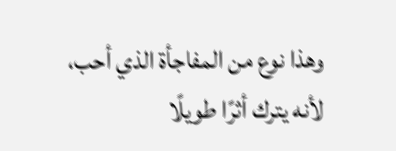وهذا نوع من المفاجأة الذي أحب، لأنه يترك أثرًا طويلًا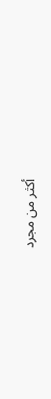أكثر من مجرد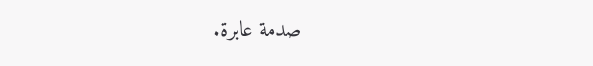صدمة عابرة.